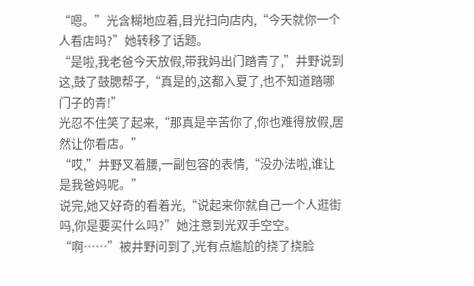“嗯。”光含糊地应着,目光扫向店内,“今天就你一个人看店吗?”她转移了话题。
“是啦,我老爸今天放假,带我妈出门踏青了,”井野说到这,鼓了鼓腮帮子,“真是的,这都入夏了,也不知道踏哪门子的青!”
光忍不住笑了起来,“那真是辛苦你了,你也难得放假,居然让你看店。”
“哎,”井野叉着腰,一副包容的表情,“没办法啦,谁让是我爸妈呢。”
说完,她又好奇的看着光,“说起来你就自己一个人逛街吗,你是要买什么吗?”她注意到光双手空空。
“啊……”被井野问到了,光有点尴尬的挠了挠脸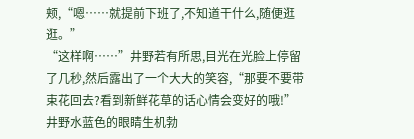颊,“嗯……就提前下班了,不知道干什么,随便逛逛。”
“这样啊……”井野若有所思,目光在光脸上停留了几秒,然后露出了一个大大的笑容,“那要不要带束花回去?看到新鲜花草的话心情会变好的哦!”
井野水蓝色的眼睛生机勃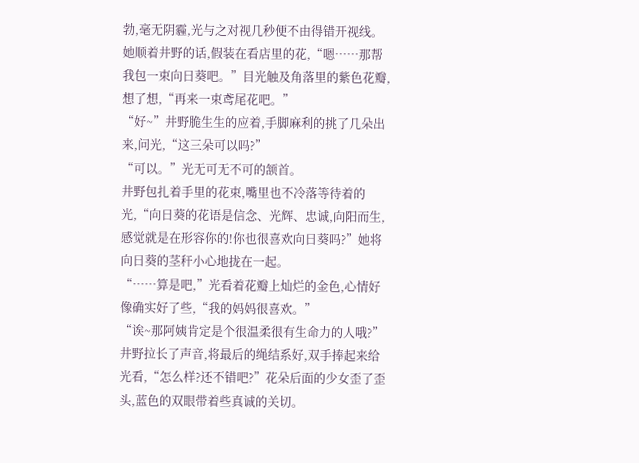勃,毫无阴霾,光与之对视几秒便不由得错开视线。
她顺着井野的话,假装在看店里的花,“嗯……那帮我包一束向日葵吧。”目光触及角落里的紫色花瓣,想了想,“再来一束鸢尾花吧。”
“好~”井野脆生生的应着,手脚麻利的挑了几朵出来,问光,“这三朵可以吗?”
“可以。”光无可无不可的颔首。
井野包扎着手里的花束,嘴里也不冷落等待着的光,“向日葵的花语是信念、光辉、忠诚,向阳而生,感觉就是在形容你的!你也很喜欢向日葵吗?”她将向日葵的茎秆小心地拢在一起。
“……算是吧,”光看着花瓣上灿烂的金色,心情好像确实好了些,“我的妈妈很喜欢。”
“诶~那阿姨肯定是个很温柔很有生命力的人哦?”井野拉长了声音,将最后的绳结系好,双手捧起来给光看,“怎么样?还不错吧?”花朵后面的少女歪了歪头,蓝色的双眼带着些真诚的关切。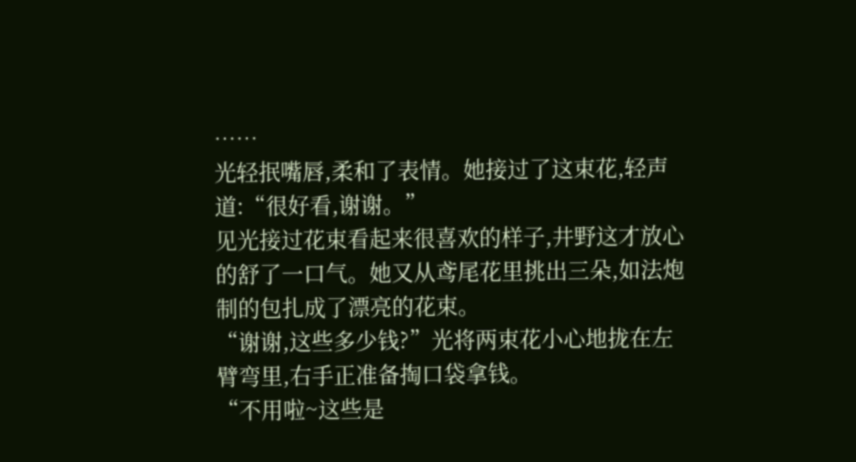……
光轻抿嘴唇,柔和了表情。她接过了这束花,轻声道:“很好看,谢谢。”
见光接过花束看起来很喜欢的样子,井野这才放心的舒了一口气。她又从鸢尾花里挑出三朵,如法炮制的包扎成了漂亮的花束。
“谢谢,这些多少钱?”光将两束花小心地拢在左臂弯里,右手正准备掏口袋拿钱。
“不用啦~这些是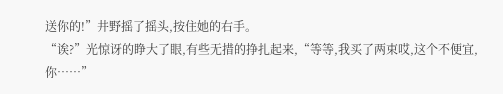送你的!”井野摇了摇头,按住她的右手。
“诶?”光惊讶的睁大了眼,有些无措的挣扎起来,“等等,我买了两束哎,这个不便宜,你……”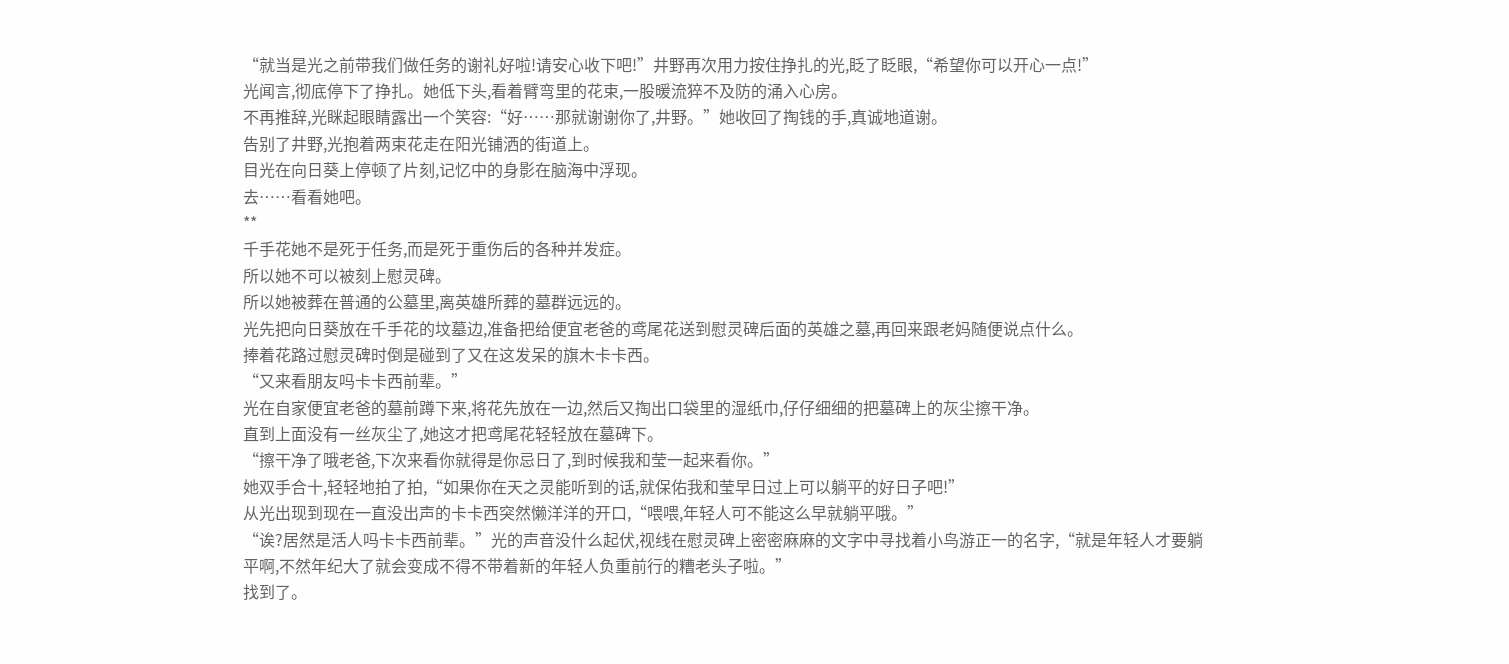“就当是光之前带我们做任务的谢礼好啦!请安心收下吧!”井野再次用力按住挣扎的光,眨了眨眼,“希望你可以开心一点!”
光闻言,彻底停下了挣扎。她低下头,看着臂弯里的花束,一股暖流猝不及防的涌入心房。
不再推辞,光眯起眼睛露出一个笑容:“好……那就谢谢你了,井野。”她收回了掏钱的手,真诚地道谢。
告别了井野,光抱着两束花走在阳光铺洒的街道上。
目光在向日葵上停顿了片刻,记忆中的身影在脑海中浮现。
去……看看她吧。
**
千手花她不是死于任务,而是死于重伤后的各种并发症。
所以她不可以被刻上慰灵碑。
所以她被葬在普通的公墓里,离英雄所葬的墓群远远的。
光先把向日葵放在千手花的坟墓边,准备把给便宜老爸的鸢尾花送到慰灵碑后面的英雄之墓,再回来跟老妈随便说点什么。
捧着花路过慰灵碑时倒是碰到了又在这发呆的旗木卡卡西。
“又来看朋友吗卡卡西前辈。”
光在自家便宜老爸的墓前蹲下来,将花先放在一边,然后又掏出口袋里的湿纸巾,仔仔细细的把墓碑上的灰尘擦干净。
直到上面没有一丝灰尘了,她这才把鸢尾花轻轻放在墓碑下。
“擦干净了哦老爸,下次来看你就得是你忌日了,到时候我和莹一起来看你。”
她双手合十,轻轻地拍了拍,“如果你在天之灵能听到的话,就保佑我和莹早日过上可以躺平的好日子吧!”
从光出现到现在一直没出声的卡卡西突然懒洋洋的开口,“喂喂,年轻人可不能这么早就躺平哦。”
“诶?居然是活人吗卡卡西前辈。”光的声音没什么起伏,视线在慰灵碑上密密麻麻的文字中寻找着小鸟游正一的名字,“就是年轻人才要躺平啊,不然年纪大了就会变成不得不带着新的年轻人负重前行的糟老头子啦。”
找到了。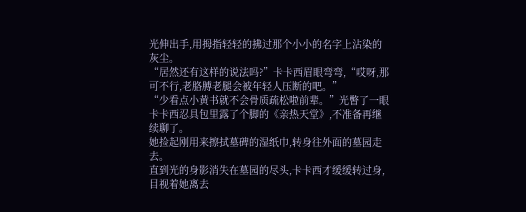光伸出手,用拇指轻轻的拂过那个小小的名字上沾染的灰尘。
“居然还有这样的说法吗?”卡卡西眉眼弯弯,“哎呀,那可不行,老胳膊老腿会被年轻人压断的吧。”
“少看点小黄书就不会骨质疏松啦前辈。”光瞥了一眼卡卡西忍具包里露了个脚的《亲热天堂》,不准备再继续聊了。
她捡起刚用来擦拭墓碑的湿纸巾,转身往外面的墓园走去。
直到光的身影消失在墓园的尽头,卡卡西才缓缓转过身,目视着她离去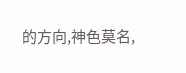的方向,神色莫名,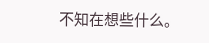不知在想些什么。